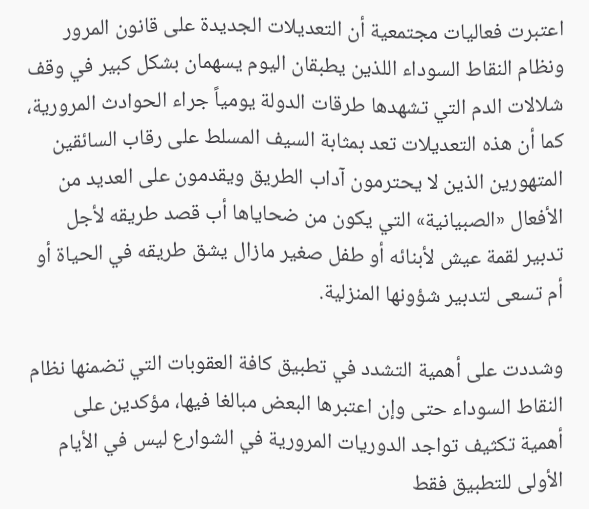اعتبرت فعاليات مجتمعية أن التعديلات الجديدة على قانون المرور ونظام النقاط السوداء اللذين يطبقان اليوم يسهمان بشكل كبير في وقف شلالات الدم التي تشهدها طرقات الدولة يومياً جراء الحوادث المرورية، كما أن هذه التعديلات تعد بمثابة السيف المسلط على رقاب السائقين المتهورين الذين لا يحترمون آداب الطريق ويقدمون على العديد من الأفعال «الصبيانية» التي يكون من ضحاياها أب قصد طريقه لأجل تدبير لقمة عيش لأبنائه أو طفل صغير مازال يشق طريقه في الحياة أو أم تسعى لتدبير شؤونها المنزلية.

وشددت على أهمية التشدد في تطبيق كافة العقوبات التي تضمنها نظام النقاط السوداء حتى وإن اعتبرها البعض مبالغا فيها، مؤكدين على أهمية تكثيف تواجد الدوريات المرورية في الشوارع ليس في الأيام الأولى للتطبيق فقط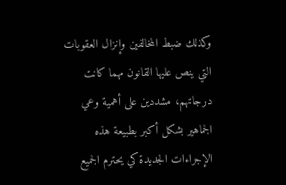وكذلك ضبط المخالفين وإنزال العقوبات التي ينص عليها القانون مهما كانت درجاتهم، مشددين على أهمية وعي الجماهير بشكل أكبر بطبيعة هذه الإجراءات الجديدة كي يحترم الجميع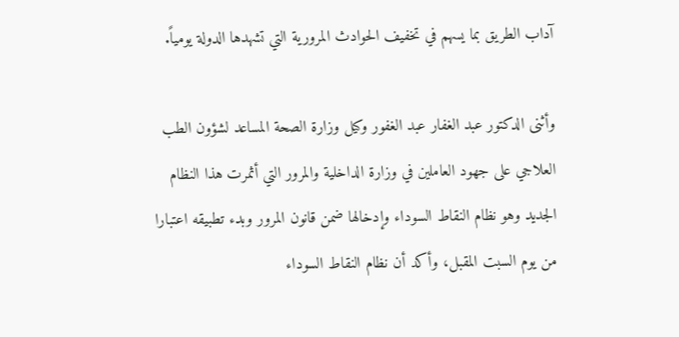آداب الطريق بما يسهم في تخفيف الحوادث المرورية التي تشهدها الدولة يومياً.

وأثنى الدكتور عبد الغفار عبد الغفور وكيل وزارة الصحة المساعد لشؤون الطب العلاجي على جهود العاملين في وزارة الداخلية والمرور التي أثمرت هذا النظام الجديد وهو نظام النقاط السوداء وإدخالها ضمن قانون المرور وبدء تطبيقه اعتبارا من يوم السبت المقبل، وأكد أن نظام النقاط السوداء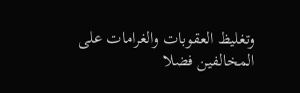وتغليظ العقوبات والغرامات على المخالفين فضلا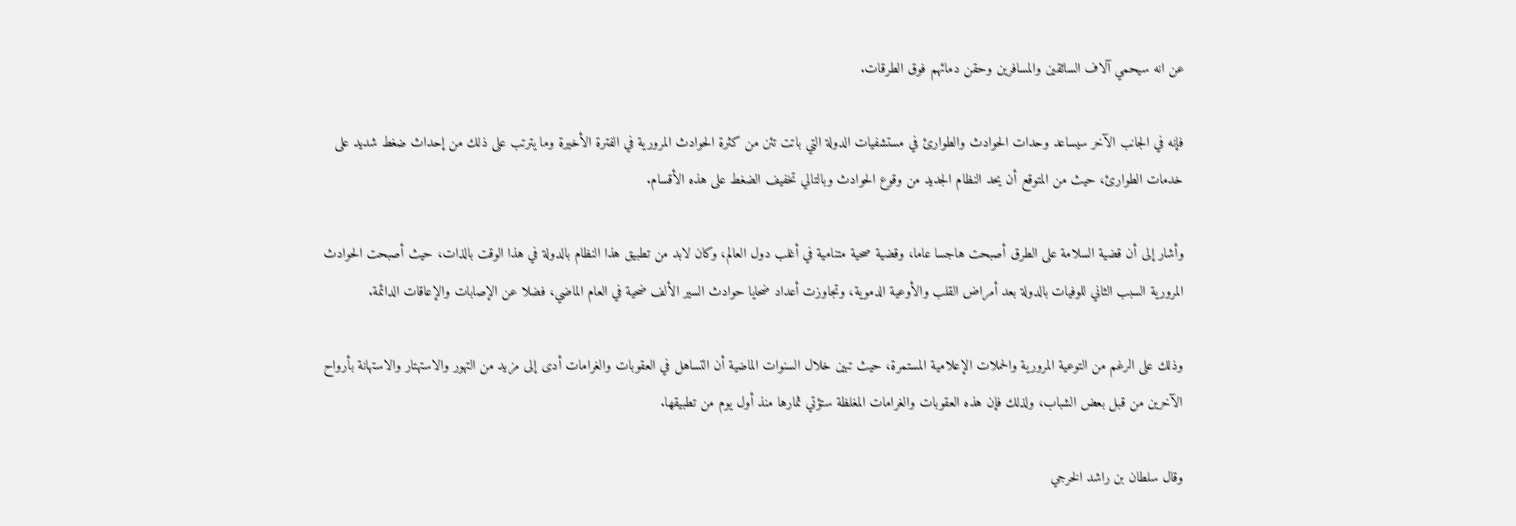عن انه سيحمي آلاف السائقين والمسافرين وحقن دمائهم فوق الطرقات.

فإنه في الجانب الآخر سيساعد وحدات الحوادث والطوارئ في مستشفيات الدولة التي باتت تئن من كثرة الحوادث المرورية في الفترة الأخيرة وما يترتب على ذلك من إحداث ضغط شديد على خدمات الطوارئ، حيث من المتوقع أن يحد النظام الجديد من وقوع الحوادث وبالتالي تخفيف الضغط على هذه الأقسام.

وأشار إلى أن قضية السلامة على الطرق أصبحت هاجسا عاما، وقضية صحية متنامية في أغلب دول العالم، وكان لابد من تطبيق هذا النظام بالدولة في هذا الوقت بالذات، حيث أصبحت الحوادث المرورية السبب الثاني للوفيات بالدولة بعد أمراض القلب والأوعية الدموية، وتجاوزت أعداد ضحايا حوادث السير الألف ضحية في العام الماضي، فضلا عن الإصابات والإعاقات الدائمة.

وذلك على الرغم من التوعية المرورية والحملات الإعلامية المستمرة، حيث تبين خلال السنوات الماضية أن التساهل في العقوبات والغرامات أدى إلى مزيد من التهور والاستهتار والاستهانة بأرواح الآخرين من قبل بعض الشباب، ولذلك فإن هذه العقوبات والغرامات المغلظة ستؤتي ثمارها منذ أول يوم من تطبيقها.

وقال سلطان بن راشد الخرجي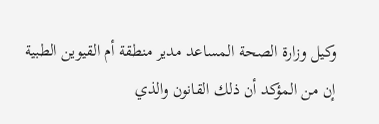وكيل وزارة الصحة المساعد مدير منطقة أم القيوين الطبية إن من المؤكد أن ذلك القانون والذي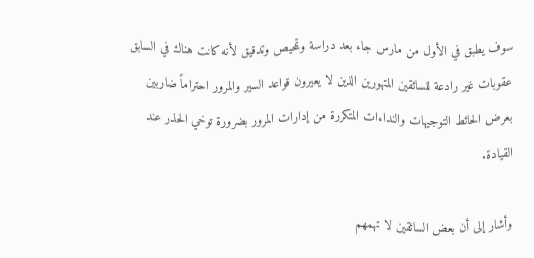سوف يطبق في الأول من مارس جاء بعد دراسة وتمحيص وتدقيق لأنه كانت هناك في السابق عقوبات غير رادعة للسائقين المتهورين الذين لا يعيرون قواعد السير والمرور احتراماً ضاربين بعرض الحائط التوجيهات والنداءات المتكررة من إدارات المرور بضرورة توخي الحذر عند القيادة.

وأشار إلى أن بعض السائقين لا تهمهم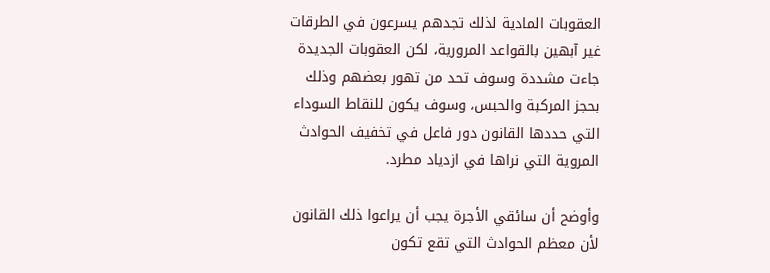العقوبات المادية لذلك تجدهم يسرعون في الطرقات غير آبهين بالقواعد المرورية، لكن العقوبات الجديدة جاءت مشددة وسوف تحد من تهور بعضهم وذلك بحجز المركبة والحبس، وسوف يكون للنقاط السوداء التي حددها القانون دور فاعل في تخفيف الحوادث المروية التي نراها في ازدياد مطرد.

وأوضح أن سائقي الأجرة يجب أن يراعوا ذلك القانون لأن معظم الحوادث التي تقع تكون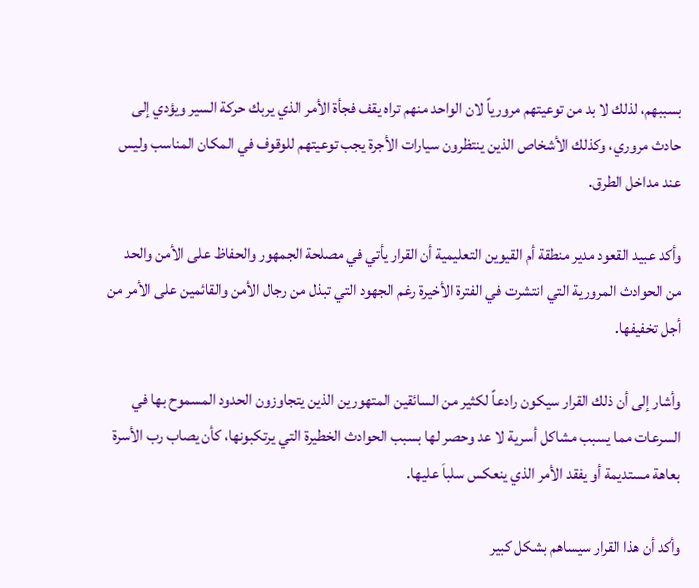بسببهم، لذلك لا بد من توعيتهم مرورياً لان الواحد منهم تراه يقف فجأة الأمر الذي يربك حركة السير ويؤدي إلى حادث مروري، وكذلك الأشخاص الذين ينتظرون سيارات الأجرة يجب توعيتهم للوقوف في المكان المناسب وليس عند مداخل الطرق.

وأكد عبيد القعود مدير منطقة أم القيوين التعليمية أن القرار يأتي في مصلحة الجمهور والحفاظ على الأمن والحد من الحوادث المرورية التي انتشرت في الفترة الأخيرة رغم الجهود التي تبذل من رجال الأمن والقائمين على الأمر من أجل تخفيفها.

وأشار إلى أن ذلك القرار سيكون رادعاً لكثير من السائقين المتهورين الذين يتجاوزون الحدود المسموح بها في السرعات مما يسبب مشاكل أسرية لا عد وحصر لها بسبب الحوادث الخطيرة التي يرتكبونها، كأن يصاب رب الأسرة بعاهة مستديمة أو يفقد الأمر الذي ينعكس سلباَ عليها.

وأكد أن هذا القرار سيساهم بشكل كبير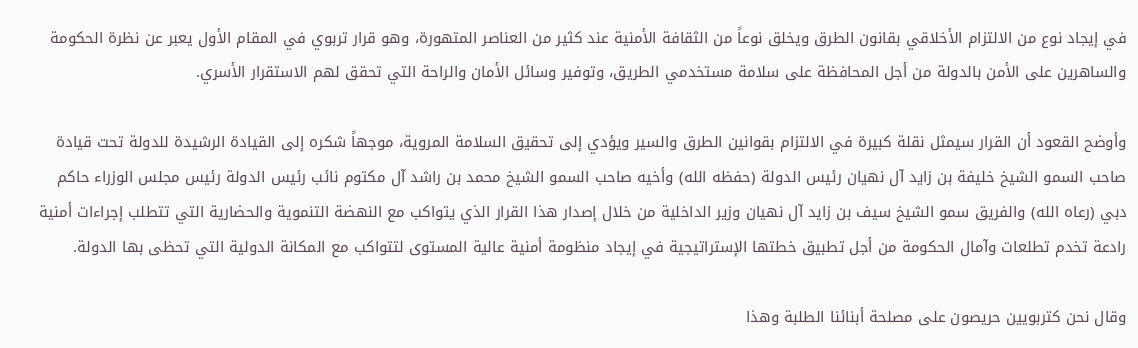في إيجاد نوع من الالتزام الأخلاقي بقانون الطرق ويخلق نوعاً من الثقافة الأمنية عند كثير من العناصر المتهورة، وهو قرار تربوي في المقام الأول يعبر عن نظرة الحكومة والساهرين على الأمن بالدولة من أجل المحافظة على سلامة مستخدمي الطريق، وتوفير وسائل الأمان والراحة التي تحقق لهم الاستقرار الأسري.

وأوضح القعود أن القرار سيمثل نقلة كبيرة في الالتزام بقوانين الطرق والسير ويؤدي إلى تحقيق السلامة المروية، موجهاً شكره إلى القيادة الرشيدة للدولة تحت قيادة صاحب السمو الشيخ خليفة بن زايد آل نهيان رئيس الدولة (حفظه الله) وأخيه صاحب السمو الشيخ محمد بن راشد آل مكتوم نائب رئيس الدولة رئيس مجلس الوزراء حاكم دبي (رعاه الله) والفريق سمو الشيخ سيف بن زايد آل نهيان وزير الداخلية من خلال إصدار هذا القرار الذي يتواكب مع النهضة التنموية والحضارية التي تتطلب إجراءات أمنية رادعة تخدم تطلعات وآمال الحكومة من أجل تطبيق خطتها الإستراتيجية في إيجاد منظومة أمنية عالية المستوى لتتواكب مع المكانة الدولية التي تحظى بها الدولة.

وقال نحن كتربويين حريصون على مصلحة أبنائنا الطلبة وهذا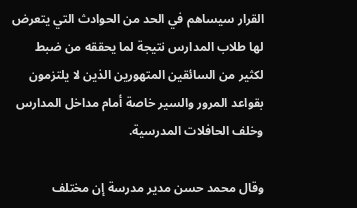القرار سيساهم في الحد من الحوادث التي يتعرض لها طلاب المدارس نتيجة لما يحققه من ضبط لكثير من السائقين المتهورين الذين لا يلتزمون بقواعد المرور والسير خاصة أمام مداخل المدارس وخلف الحافلات المدرسية.

وقال محمد حسن مدير مدرسة إن مختلف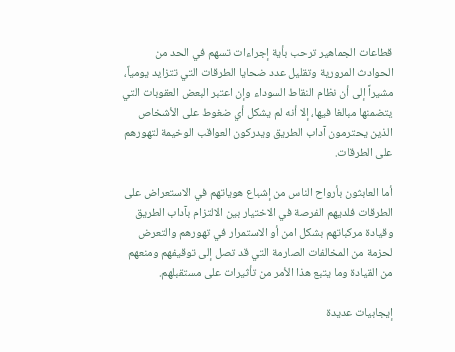قطاعات الجماهير ترحب بأية إجراءات تسهم في الحد من الحوادث المرورية وتقليل عدد ضحايا الطرقات التي تتزايد يومياً، مشيراً إلى أن نظام النقاط السوداء وإن اعتبر البعض العقوبات التي يتضمنها مبالغا فيها، إلا أنه لم يشكل أي ضغوط على الأشخاص الذين يحترمون آداب الطريق ويدركون العواقب الوخيمة لتهورهم على الطرقات.

أما العابثون بأرواح الناس من إشباع هوياتهم في الاستعراض على الطرقات فلديهم الفرصة في الاختيار بين الالتزام بآداب الطريق وقيادة مركباتهم بشكل امن أو الاستمرار في تهورهم والتعرض لحزمة من المخالفات الصارمة التي قد تصل إلى توقيفهم ومنعهم من القيادة وما يتبع هذا الأمر من تأثيرات على مستقبلهم.

إيجابيات عديدة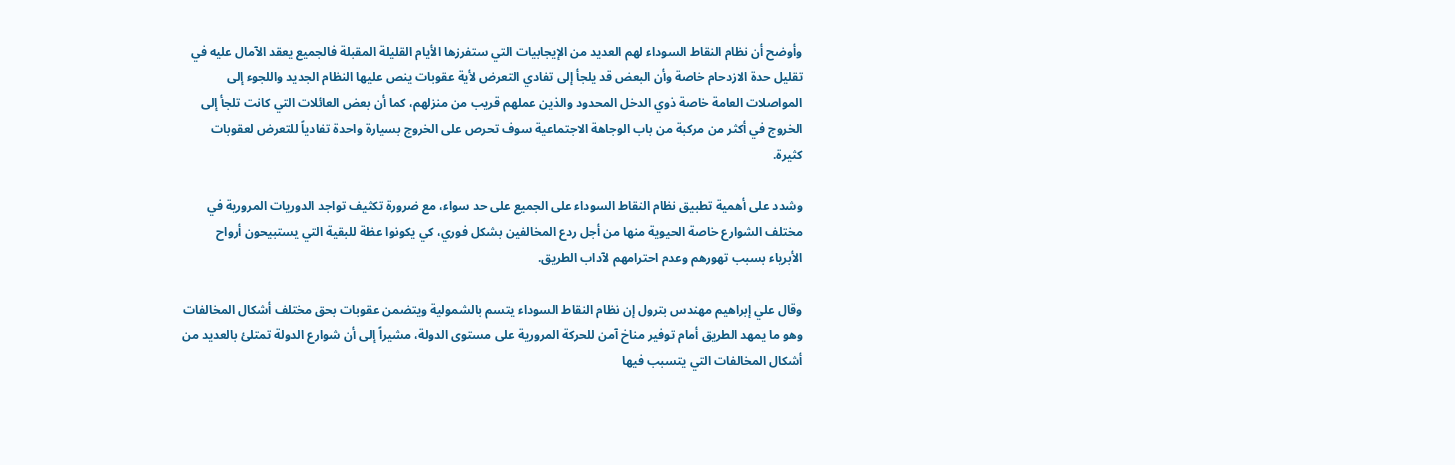وأوضح أن نظام النقاط السوداء لهم العديد من الإيجابيات التي ستفرزها الأيام القليلة المقبلة فالجميع يعقد الآمال عليه في تقليل حدة الازدحام خاصة وأن البعض قد يلجأ إلى تفادي التعرض لأية عقوبات ينص عليها النظام الجديد واللجوء إلى المواصلات العامة خاصة ذوي الدخل المحدود والذين عملهم قريب من منزلهم، كما أن بعض العائلات التي كانت تلجأ إلى الخروج في أكثر من مركبة من باب الوجاهة الاجتماعية سوف تحرص على الخروج بسيارة واحدة تفادياً للتعرض لعقوبات كثيرة.

وشدد على أهمية تطبيق نظام النقاط السوداء على الجميع على حد سواء، مع ضرورة تكثيف تواجد الدوريات المرورية في مختلف الشوارع خاصة الحيوية منها من أجل ردع المخالفين بشكل فوري، كي يكونوا عظة للبقية التي يستبيحون أرواح الأبرياء بسبب تهورهم وعدم احترامهم لآداب الطريق.

وقال علي إبراهيم مهندس بترول إن نظام النقاط السوداء يتسم بالشمولية ويتضمن عقوبات بحق مختلف أشكال المخالفات وهو ما يمهد الطريق أمام توفير مناخ آمن للحركة المرورية على مستوى الدولة، مشيراً إلى أن شوارع الدولة تمتلئ بالعديد من أشكال المخالفات التي يتسبب فيها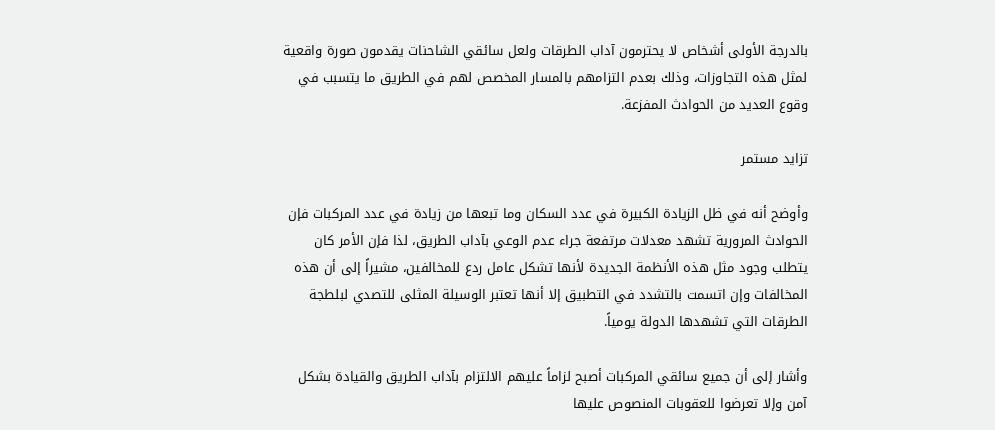بالدرجة الأولى أشخاص لا يحترمون آداب الطرقات ولعل سائقي الشاحنات يقدمون صورة واقعية لمثل هذه التجاوزات، وذلك بعدم التزامهم بالمسار المخصص لهم في الطريق ما يتسبب في وقوع العديد من الحوادث المفزعة.

تزايد مستمر

وأوضح أنه في ظل الزيادة الكبيرة في عدد السكان وما تبعها من زيادة في عدد المركبات فإن الحوادث المرورية تشهد معدلات مرتفعة جراء عدم الوعي بآداب الطريق، لذا فإن الأمر كان يتطلب وجود مثل هذه الأنظمة الجديدة لأنها تشكل عامل ردع للمخالفين، مشيراً إلى أن هذه المخالفات وإن اتسمت بالتشدد في التطبيق إلا أنها تعتبر الوسيلة المثلى للتصدي لبلطجة الطرقات التي تشهدها الدولة يومياً.

وأشار إلى أن جميع سائقي المركبات أصبح لزاماً عليهم الالتزام بآداب الطريق والقيادة بشكل آمن وإلا تعرضوا للعقوبات المنصوص عليها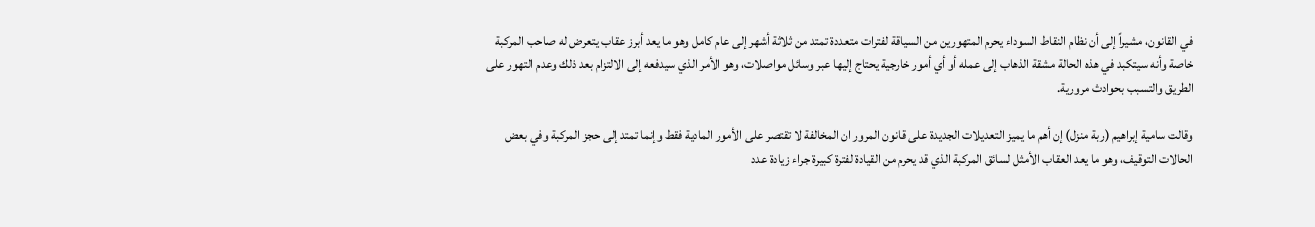في القانون، مشيراً إلى أن نظام النقاط السوداء يحرم المتهورين من السياقة لفترات متعددة تمتد من ثلاثة أشهر إلى عام كامل وهو ما يعد أبرز عقاب يتعرض له صاحب المركبة خاصة وأنه سيتكبد في هذه الحالة مشقة الذهاب إلى عمله أو أي أمور خارجية يحتاج إليها عبر وسائل مواصلات، وهو الأمر الذي سيدفعه إلى الالتزام بعد ذلك وعدم التهور على الطريق والتسبب بحوادث مرورية.

وقالت سامية إبراهيم (ربة منزل) إن أهم ما يميز التعديلات الجديدة على قانون المرور ان المخالفة لا تقتصر على الأمور المادية فقط وإنما تمتد إلى حجز المركبة وفي بعض الحالات التوقيف، وهو ما يعد العقاب الأمثل لسائق المركبة الذي قد يحرم من القيادة لفترة كبيرة جراء زيادة عدد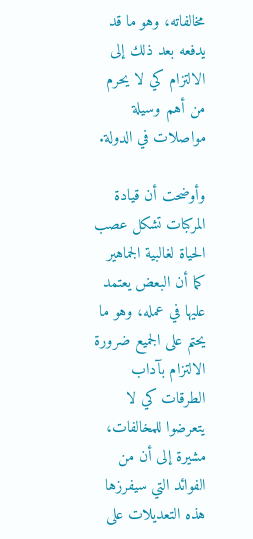مخالفاته، وهو ما قد يدفعه بعد ذلك إلى الالتزام كي لا يحرم من أهم وسيلة مواصلات في الدولة.

وأوضحت أن قيادة المركبات تشكل عصب الحياة لغالبية الجماهير كما أن البعض يعتمد عليها في عمله، وهو ما يحتم على الجميع ضرورة الالتزام بآداب الطرقات كي لا يتعرضوا للمخالفات، مشيرة إلى أن من الفوائد التي سيفرزها هذه التعديلات على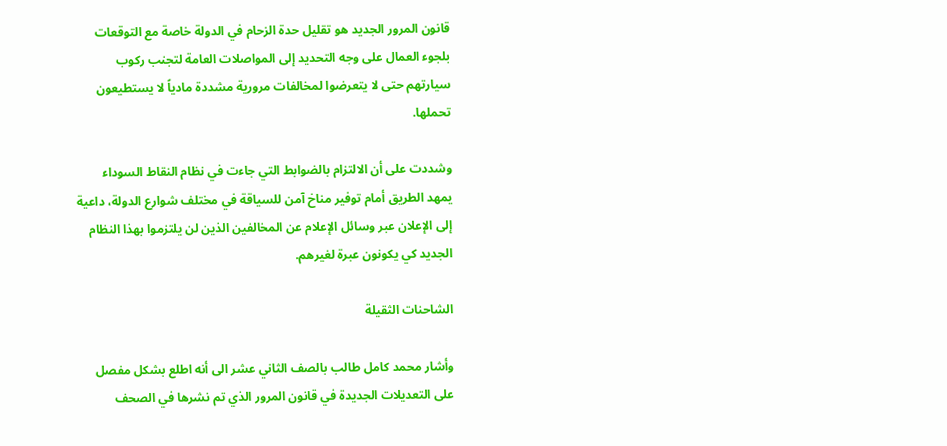قانون المرور الجديد هو تقليل حدة الزحام في الدولة خاصة مع التوقعات بلجوء العمال على وجه التحديد إلى المواصلات العامة لتجنب ركوب سيارتهم حتى لا يتعرضوا لمخالفات مرورية مشددة مادياً لا يستطيعون تحملها.

وشددت على أن الالتزام بالضوابط التي جاءت في نظام النقاط السوداء يمهد الطريق أمام توفير مناخ آمن للسياقة في مختلف شوارع الدولة، داعية إلى الإعلان عبر وسائل الإعلام عن المخالفين الذين لن يلتزموا بهذا النظام الجديد كي يكونون عبرة لغيرهم.

الشاحنات الثقيلة

وأشار محمد كامل طالب بالصف الثاني عشر الى أنه اطلع بشكل مفصل على التعديلات الجديدة في قانون المرور الذي تم نشرها في الصحف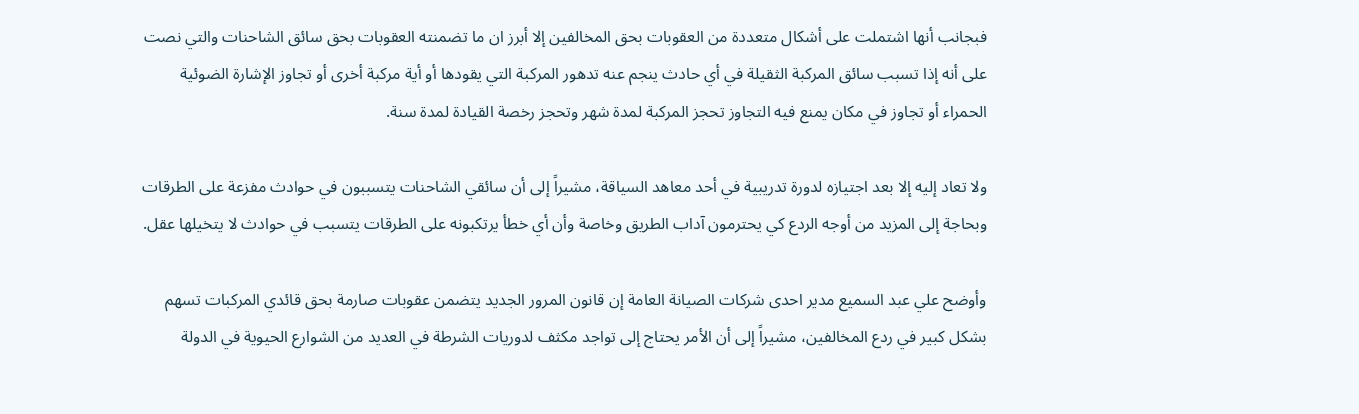فبجانب أنها اشتملت على أشكال متعددة من العقوبات بحق المخالفين إلا أبرز ان ما تضمنته العقوبات بحق سائق الشاحنات والتي نصت على أنه إذا تسبب سائق المركبة الثقيلة في أي حادث ينجم عنه تدهور المركبة التي يقودها أو أية مركبة أخرى أو تجاوز الإشارة الضوئية الحمراء أو تجاوز في مكان يمنع فيه التجاوز تحجز المركبة لمدة شهر وتحجز رخصة القيادة لمدة سنة.

ولا تعاد إليه إلا بعد اجتيازه لدورة تدريبية في أحد معاهد السياقة، مشيراً إلى أن سائقي الشاحنات يتسببون في حوادث مفزعة على الطرقات وبحاجة إلى المزيد من أوجه الردع كي يحترمون آداب الطريق وخاصة وأن أي خطأ يرتكبونه على الطرقات يتسبب في حوادث لا يتخيلها عقل.

وأوضح علي عبد السميع مدير احدى شركات الصيانة العامة إن قانون المرور الجديد يتضمن عقوبات صارمة بحق قائدي المركبات تسهم بشكل كبير في ردع المخالفين، مشيراً إلى أن الأمر يحتاج إلى تواجد مكثف لدوريات الشرطة في العديد من الشوارع الحيوية في الدولة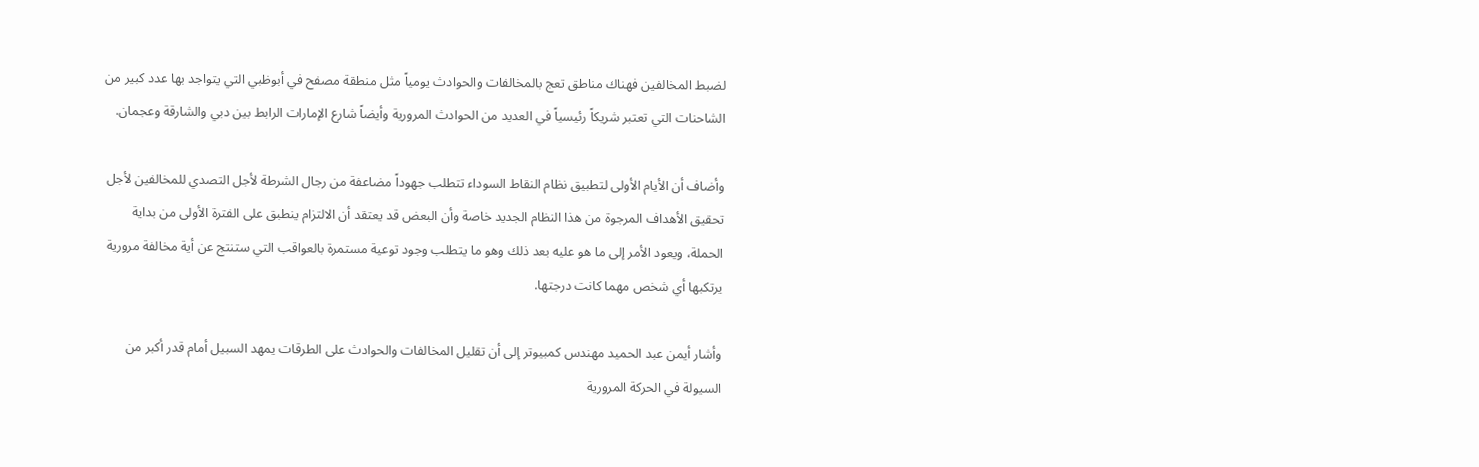لضبط المخالفين فهناك مناطق تعج بالمخالفات والحوادث يومياً مثل منطقة مصفح في أبوظبي التي يتواجد بها عدد كبير من الشاحنات التي تعتبر شريكاً رئيسياً في العديد من الحوادث المرورية وأيضاً شارع الإمارات الرابط بين دبي والشارقة وعجمان.

وأضاف أن الأيام الأولى لتطبيق نظام النقاط السوداء تتطلب جهوداً مضاعفة من رجال الشرطة لأجل التصدي للمخالفين لأجل تحقيق الأهداف المرجوة من هذا النظام الجديد خاصة وأن البعض قد يعتقد أن الالتزام ينطبق على الفترة الأولى من بداية الحملة، ويعود الأمر إلى ما هو عليه بعد ذلك وهو ما يتطلب وجود توعية مستمرة بالعواقب التي ستنتج عن أية مخالفة مرورية يرتكبها أي شخص مهما كانت درجتها.

وأشار أيمن عبد الحميد مهندس كمبيوتر إلى أن تقليل المخالفات والحوادث على الطرقات يمهد السبيل أمام قدر أكبر من السيولة في الحركة المرورية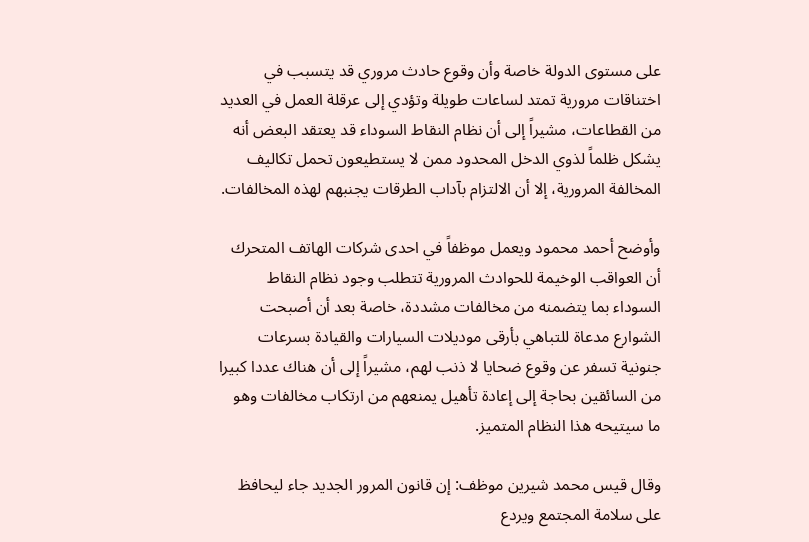على مستوى الدولة خاصة وأن وقوع حادث مروري قد يتسبب في اختناقات مرورية تمتد لساعات طويلة وتؤدي إلى عرقلة العمل في العديد من القطاعات، مشيراً إلى أن نظام النقاط السوداء قد يعتقد البعض أنه يشكل ظلماً لذوي الدخل المحدود ممن لا يستطيعون تحمل تكاليف المخالفة المرورية، إلا أن الالتزام بآداب الطرقات يجنبهم لهذه المخالفات.

وأوضح أحمد محمود ويعمل موظفاً في احدى شركات الهاتف المتحرك أن العواقب الوخيمة للحوادث المرورية تتطلب وجود نظام النقاط السوداء بما يتضمنه من مخالفات مشددة، خاصة بعد أن أصبحت الشوارع مدعاة للتباهي بأرقى موديلات السيارات والقيادة بسرعات جنونية تسفر عن وقوع ضحايا لا ذنب لهم، مشيراً إلى أن هناك عددا كبيرا من السائقين بحاجة إلى إعادة تأهيل يمنعهم من ارتكاب مخالفات وهو ما سيتيحه هذا النظام المتميز.

وقال قيس محمد شيرين موظف: إن قانون المرور الجديد جاء ليحافظ على سلامة المجتمع ويردع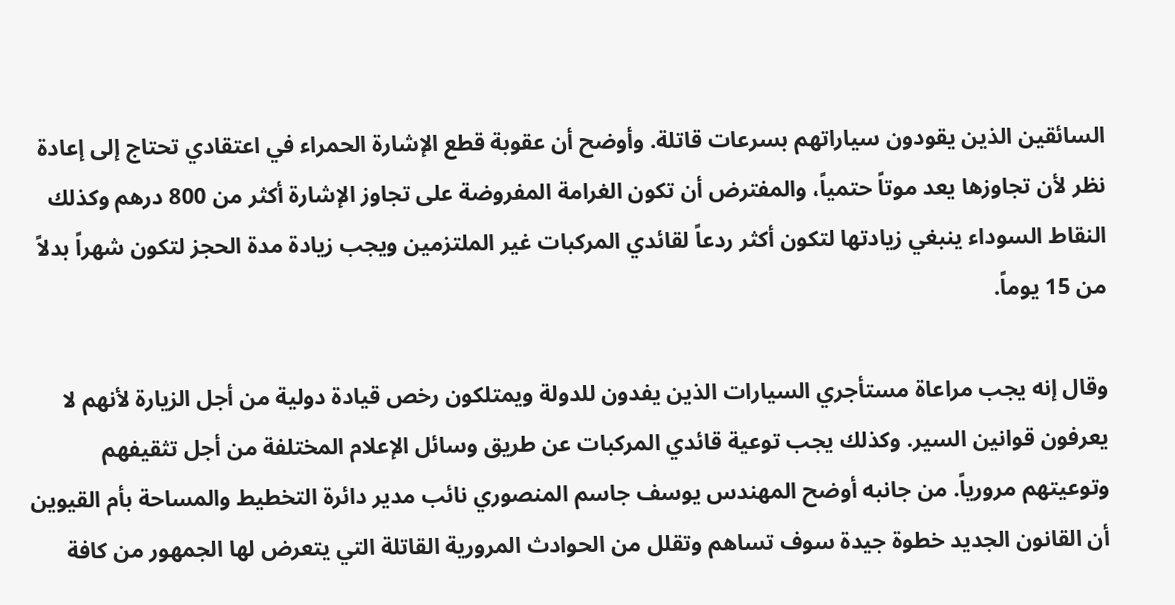السائقين الذين يقودون سياراتهم بسرعات قاتلة. وأوضح أن عقوبة قطع الإشارة الحمراء في اعتقادي تحتاج إلى إعادة نظر لأن تجاوزها يعد موتاً حتمياً، والمفترض أن تكون الغرامة المفروضة على تجاوز الإشارة أكثر من 800 درهم وكذلك النقاط السوداء ينبغي زيادتها لتكون أكثر ردعاً لقائدي المركبات غير الملتزمين ويجب زيادة مدة الحجز لتكون شهراً بدلاً من 15 يوماً.

وقال إنه يجب مراعاة مستأجري السيارات الذين يفدون للدولة ويمتلكون رخص قيادة دولية من أجل الزيارة لأنهم لا يعرفون قوانين السير. وكذلك يجب توعية قائدي المركبات عن طريق وسائل الإعلام المختلفة من أجل تثقيفهم وتوعيتهم مرورياً. من جانبه أوضح المهندس يوسف جاسم المنصوري نائب مدير دائرة التخطيط والمساحة بأم القيوين أن القانون الجديد خطوة جيدة سوف تساهم وتقلل من الحوادث المرورية القاتلة التي يتعرض لها الجمهور من كافة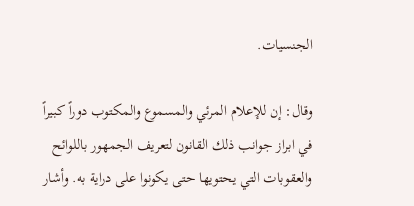الجنسيات.

وقال: إن للإعلام المرئي والمسموع والمكتوب دوراً كبيراً في ابراز جوانب ذلك القانون لتعريف الجمهور باللوائح والعقوبات التي يحتويها حتى يكونوا على دراية به. وأشار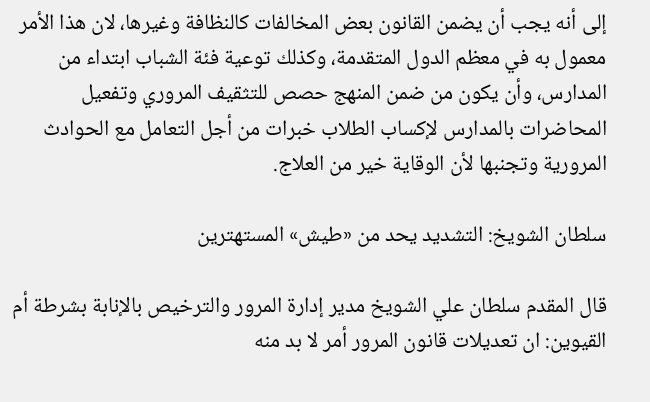إلى أنه يجب أن يضمن القانون بعض المخالفات كالنظافة وغيرها، لان هذا الأمر معمول به في معظم الدول المتقدمة، وكذلك توعية فئة الشباب ابتداء من المدارس، وأن يكون من ضمن المنهج حصص للتثقيف المروري وتفعيل المحاضرات بالمدارس لإكساب الطلاب خبرات من أجل التعامل مع الحوادث المرورية وتجنبها لأن الوقاية خير من العلاج.

سلطان الشويخ: التشديد يحد من «طيش» المستهترين

قال المقدم سلطان علي الشويخ مدير إدارة المرور والترخيص بالإنابة بشرطة أم القيوين: ان تعديلات قانون المرور أمر لا بد منه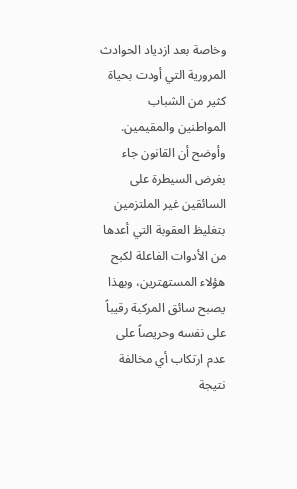وخاصة بعد ازدياد الحوادث المرورية التي أودت بحياة كثير من الشباب المواطنين والمقيمين. وأوضح أن القانون جاء بغرض السيطرة على السائقين غير الملتزمين بتغليظ العقوبة التي أعدها من الأدوات الفاعلة لكبح هؤلاء المستهترين، وبهذا يصبح سائق المركبة رقيباً على نفسه وحريصاً على عدم ارتكاب أي مخالفة نتيجة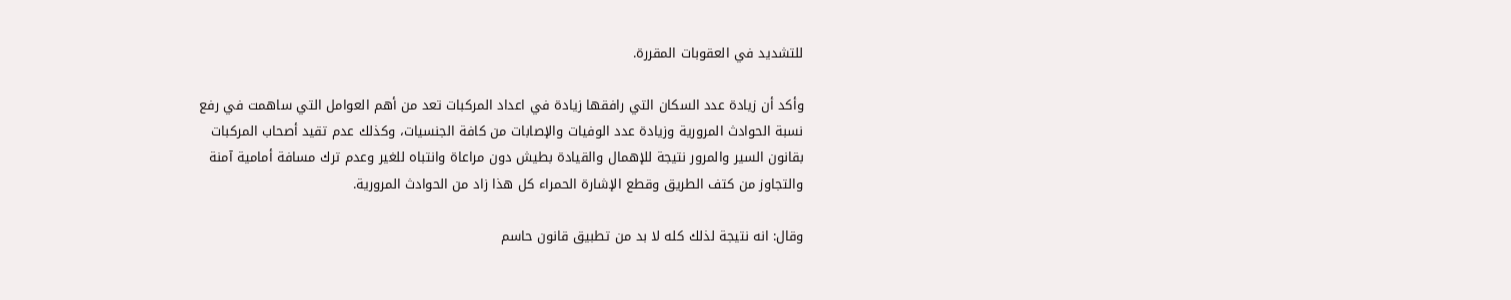للتشديد في العقوبات المقررة.

وأكد أن زيادة عدد السكان التي رافقها زيادة في اعداد المركبات تعد من أهم العوامل التي ساهمت في رفع نسبة الحوادث المرورية وزيادة عدد الوفيات والإصابات من كافة الجنسيات، وكذلك عدم تقيد أصحاب المركبات بقانون السير والمرور نتيجة للإهمال والقيادة بطيش دون مراعاة وانتباه للغير وعدم ترك مسافة أمامية آمنة والتجاوز من كتف الطريق وقطع الإشارة الحمراء كل هذا زاد من الحوادث المرورية.

وقال: انه نتيجة لذلك كله لا بد من تطبيق قانون حاسم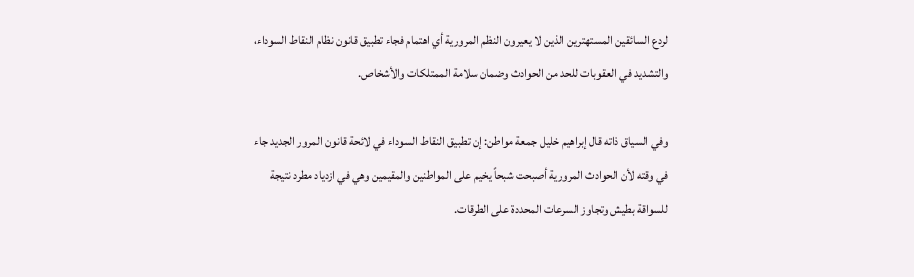لردع السائقين المستهترين الذين لا يعيرون النظم المرورية أي اهتمام فجاء تطبيق قانون نظام النقاط السوداء، والتشديد في العقوبات للحد من الحوادث وضمان سلامة الممتلكات والأشخاص.

وفي السياق ذاته قال إبراهيم خليل جمعة مواطن: إن تطبيق النقاط السوداء في لائحة قانون المرور الجديد جاء في وقته لأن الحوادث المرورية أصبحت شبحاً يخيم على المواطنين والمقيمين وهي في ازدياد مطرد نتيجة للسواقة بطيش وتجاوز السرعات المحددة على الطرقات.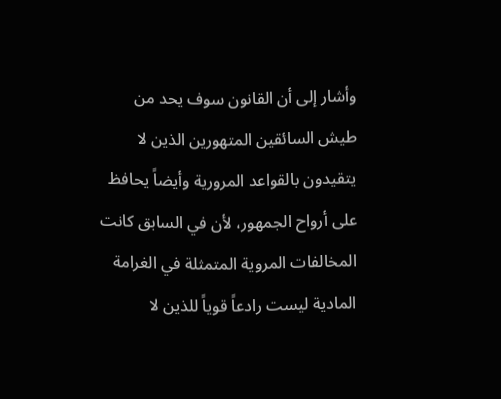وأشار إلى أن القانون سوف يحد من طيش السائقين المتهورين الذين لا يتقيدون بالقواعد المرورية وأيضاً يحافظ على أرواح الجمهور، لأن في السابق كانت المخالفات المروية المتمثلة في الغرامة المادية ليست رادعاً قوياً للذين لا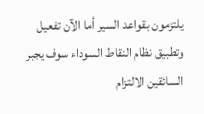يلتزمون بقواعد السير أما الآن تفعيل وتطبيق نظام النقاط السوداء سوف يجبر السائقين الالتزام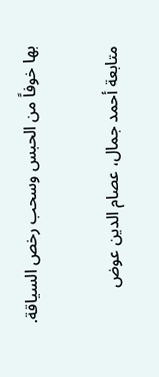بها خوفاً من الحبس وسحب رخص السياقة.

متابعة أحمد جمال، عصام الدين عوض